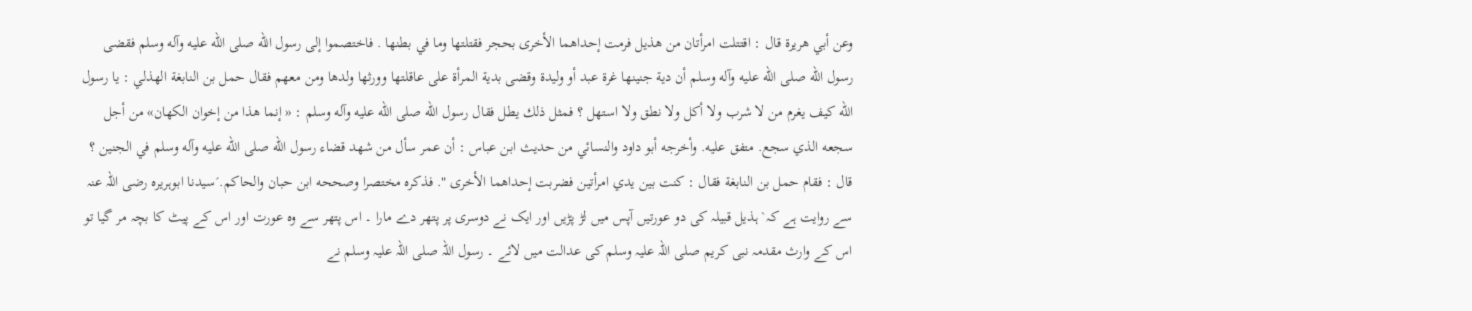وعن أبي هريرة قال : اقتتلت امرأتان من هذيل فرمت إحداهما الأخرى بحجر فقتلتها وما في بطنها . فاختصموا إلى رسول الله صلى الله عليه وآله وسلم فقضى رسول الله صلى الله عليه وآله وسلم أن دية جنينها غرة عبد أو وليدة وقضى بدية المرأة على عاقلتها وورثها ولدها ومن معهم فقال حمل بن النابغة الهذلي : يا رسول الله كيف يغرم من لا شرب ولا أكل ولا نطق ولا استهل ؟ فمثل ذلك يطل فقال رسول الله صلى الله عليه وآله وسلم : « إنما هذا من إخوان الكهان» من أجل سجعه الذي سجع. متفق عليه. وأخرجه أبو داود والنسائي من حديث ابن عباس : أن عمر سأل من شهد قضاء رسول الله صلى الله عليه وآله وسلم في الجنين ؟ قال : فقام حمل بن النابغة فقال : كنت بين يدي امرأتين فضربت إحداهما الأخرى ". فذكره مختصرا وصححه ابن حبان والحاكم.´سیدنا ابوہریرہ رضی اللہ عنہ سے روایت ہے کہ` ہذیل قبیلہ کی دو عورتیں آپس میں لڑ پڑیں اور ایک نے دوسری پر پتھر دے مارا ۔ اس پتھر سے وہ عورت اور اس کے پیٹ کا بچہ مر گیا تو اس کے وارث مقدمہ نبی کریم صلی اللہ علیہ وسلم کی عدالت میں لائے ۔ رسول اللہ صلی اللہ علیہ وسلم نے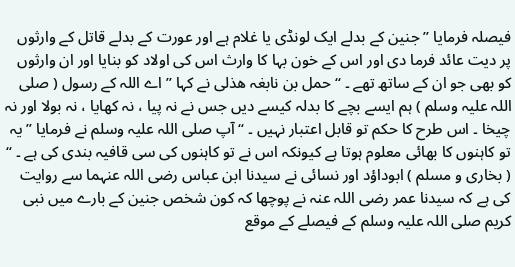فیصلہ فرمایا ’’ جنین کے بدلے ایک لونڈی یا غلام ہے اور عورت کے بدلے قاتل کے وارثوں پر دیت عائد فرما دی اور اس کے خون بہا کا وارث اس کی اولاد کو بنایا اور ان وارثوں کو بھی جو ان کے ساتھ تھے ۔ “ حمل بن نابغہ ھذلی نے کہا ’’ اے اللہ کے رسول ( صلی اللہ علیہ وسلم ) ہم ایسے بچے کا بدلہ کیسے دیں جس نے نہ پیا ، نہ کھایا ، نہ بولا اور نہ چیخا ۔ اس طرح کا حکم تو قابل اعتبار نہیں ۔ “ آپ صلی اللہ علیہ وسلم نے فرمایا ’’ یہ تو کاہنوں کا بھائی معلوم ہوتا ہے کیونکہ اس نے تو کاہنوں کی سی قافیہ بندی کی ہے ۔ “ ( بخاری و مسلم ) ابوداؤد اور نسائی نے سیدنا ابن عباس رضی اللہ عنہما سے روایت کی ہے کہ سیدنا عمر رضی اللہ عنہ نے پوچھا کہ کون شخص جنین کے بارے میں نبی کریم صلی اللہ علیہ وسلم کے فیصلے کے موقع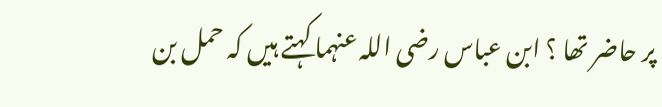پر حاضر تھا ؟ ابن عباس رضی اللہ عنہما کہتے ہیں کہ حمل بن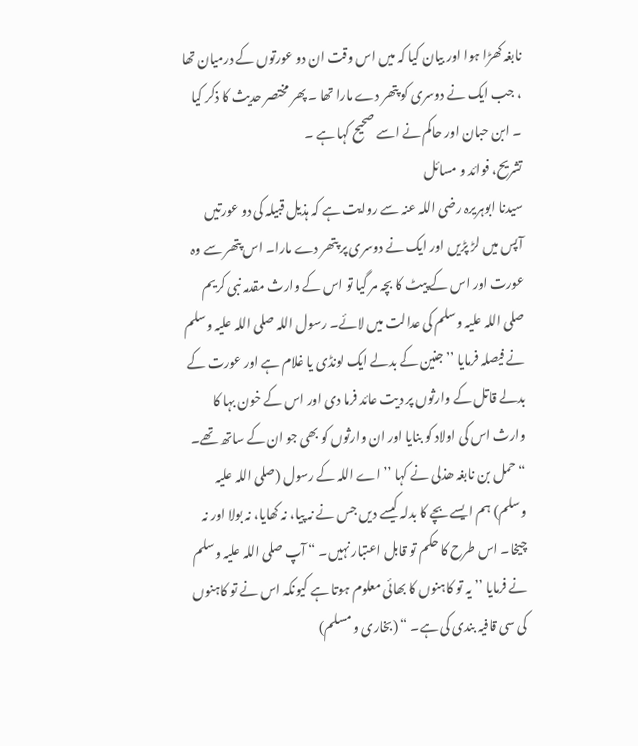نابغہ کھڑا ہوا اور بیان کیا کہ میں اس وقت ان دو عورتوں کے درمیان تھا ، جب ایک نے دوسری کو پتھر دے مارا تھا ۔ پھر مختصر حدیث کا ذکر کیا ۔ ابن حبان اور حاکم نے اسے صحیح کہا ہے ۔
تشریح، فوائد و مسائل
سیدنا ابوہریرہ رضی اللہ عنہ سے روایت ہے کہ ہذیل قبیلہ کی دو عورتیں آپس میں لڑ پڑیں اور ایک نے دوسری پر پتھر دے مارا۔ اس پتھر سے وہ عورت اور اس کے پیٹ کا بچہ مر گیا تو اس کے وارث مقدمہ نبی کریم صلی اللہ علیہ وسلم کی عدالت میں لائے۔ رسول اللہ صلی اللہ علیہ وسلم نے فیصلہ فرمایا ’’ جنین کے بدلے ایک لونڈی یا غلام ہے اور عورت کے بدلے قاتل کے وارثوں پر دیت عائد فرما دی اور اس کے خون بہا کا وارث اس کی اولاد کو بنایا اور ان وارثوں کو بھی جو ان کے ساتھ تھے۔ “ حمل بن نابغہ ھذلی نے کہا ’’ اے اللہ کے رسول (صلی اللہ علیہ وسلم) ہم ایسے بچے کا بدلہ کیسے دیں جس نے نہ پیا، نہ کھایا، نہ بولا اور نہ چیخا۔ اس طرح کا حکم تو قابل اعتبار نہیں۔ “ آپ صلی اللہ علیہ وسلم نے فرمایا ’’ یہ تو کاہنوں کا بھائی معلوم ہوتا ہے کیونکہ اس نے تو کاہنوں کی سی قافیہ بندی کی ہے۔ “ (بخاری و مسلم)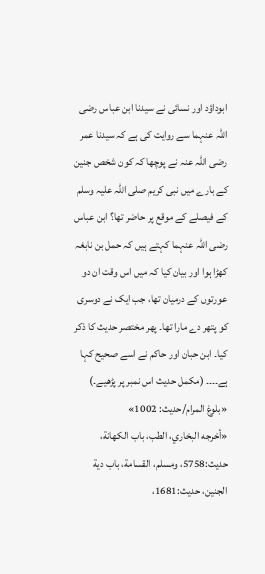ابوداؤد اور نسائی نے سیدنا ابن عباس رضی اللہ عنہما سے روایت کی ہے کہ سیدنا عمر رضی اللہ عنہ نے پوچھا کہ کون شخص جنین کے بارے میں نبی کریم صلی اللہ علیہ وسلم کے فیصلے کے موقع پر حاضر تھا؟ ابن عباس رضی اللہ عنہما کہتے ہیں کہ حمل بن نابغہ کھڑا ہوا اور بیان کیا کہ میں اس وقت ان دو عورتوں کے درمیان تھا، جب ایک نے دوسری کو پتھر دے مارا تھا۔ پھر مختصر حدیث کا ذکر کیا۔ ابن حبان اور حاکم نے اسے صحیح کہا ہے۔۔۔۔ (مکمل حدیث اس نمبر پر پڑھیے۔) «بلوغ المرام/حدیث: 1002»
«أخرجه البخاري، الطب، باب الكهانة، حديث:5758، ومسلم، القسامة، باب دية الجنين، حديث:1681،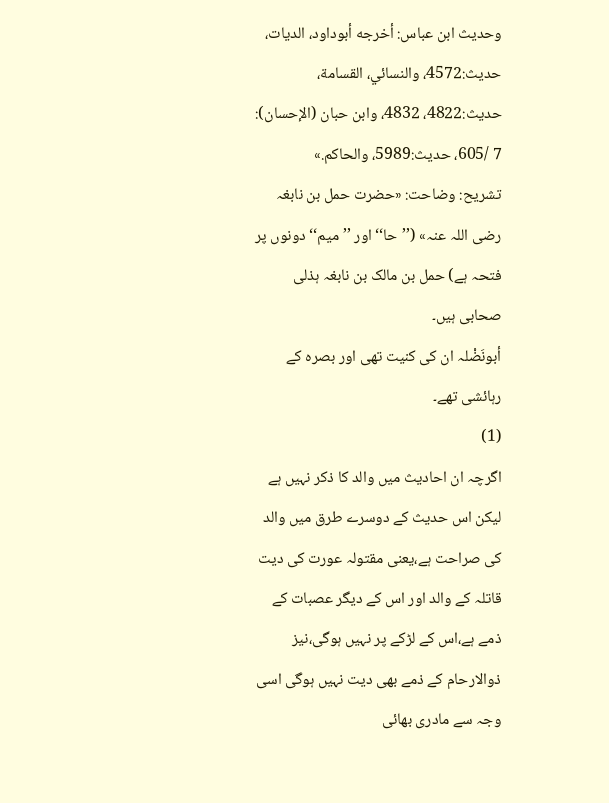وحديث ابن عباس: أخرجه أبوداود، الديات، حديث:4572، والنسائي، القسامة، حديث:4822، 4832، وابن حبان (الإحسان): 7 /605، حديث:5989، والحاكم.»
تشریح: وضاحت: «حضرت حمل بن نابغہ رضی اللہ عنہ» (’’حا‘‘ اور ’’میم‘‘ دونوں پر فتحہ ہے) حمل بن مالک بن نابغہ ہذلی صحابی ہیں۔
أبونَضْلہ ان کی کنیت تھی اور بصرہ کے رہائشی تھے۔
(1)
اگرچہ ان احادیث میں والد کا ذکر نہیں ہے لیکن اس حدیث کے دوسرے طرق میں والد کی صراحت ہے،یعنی مقتولہ عورت کی دیت قاتلہ کے والد اور اس کے دیگر عصبات کے ذمے ہے،اس کے لڑکے پر نہیں ہوگی،نیز ذوالارحام کے ذمے بھی دیت نہیں ہوگی اسی وجہ سے مادری بھائی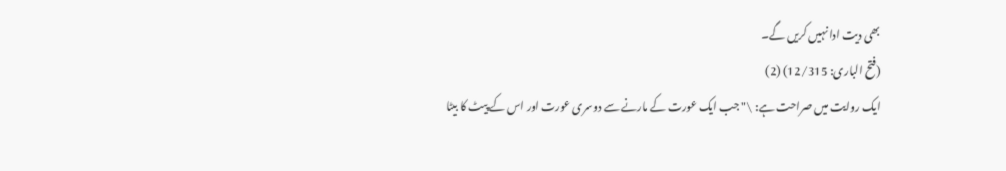بھی دیت ادا نہیں کریں گے۔
(فتح الباری: 12/315) (2)
ایک روایت میں صراحت ہے: \" جب ایک عورت کے مارنے سے دوسری عورت اور اس کے پیٹ کا بیٹا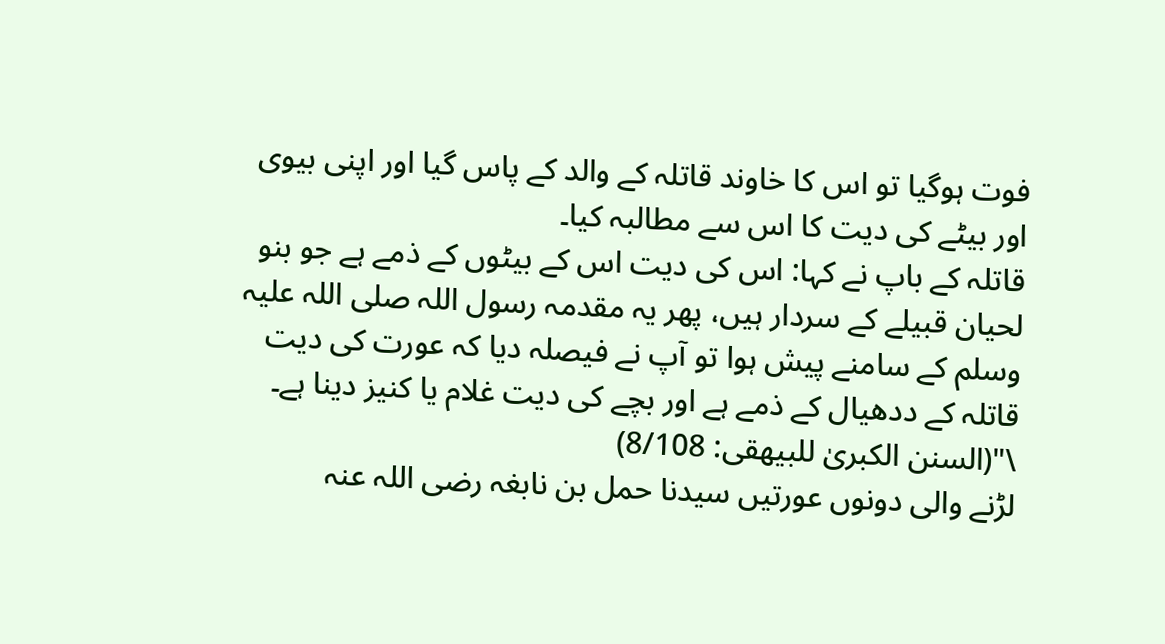فوت ہوگیا تو اس کا خاوند قاتلہ کے والد کے پاس گیا اور اپنی بیوی اور بیٹے کی دیت کا اس سے مطالبہ کیا۔
قاتلہ کے باپ نے کہا: اس کی دیت اس کے بیٹوں کے ذمے ہے جو بنو لحیان قبیلے کے سردار ہیں، پھر یہ مقدمہ رسول اللہ صلی اللہ علیہ وسلم کے سامنے پیش ہوا تو آپ نے فیصلہ دیا کہ عورت کی دیت قاتلہ کے ددھیال کے ذمے ہے اور بچے کی دیت غلام یا کنیز دینا ہے۔
\"(السنن الکبریٰ للبیھقی: 8/108)
لڑنے والی دونوں عورتیں سیدنا حمل بن نابغہ رضی اللہ عنہ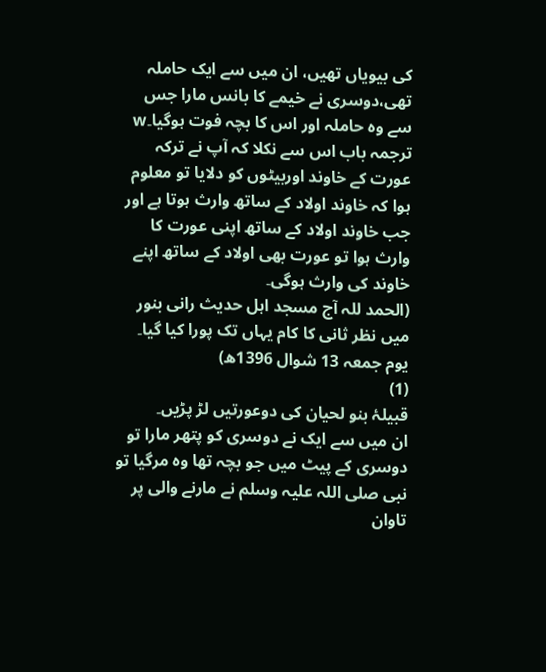کی بیویاں تھیں، ان میں سے ایک حاملہ تھی،دوسری نے خیمے کا بانس مارا جس سے وہ حاملہ اور اس کا بچہ فوت ہوگیا۔w
ترجمہ باب اس سے نکلا کہ آپ نے ترکہ عورت کے خاوند اوربیٹوں کو دلایا تو معلوم ہوا کہ خاوند اولاد کے ساتھ وارث ہوتا ہے اور جب خاوند اولاد کے ساتھ اپنی عورت کا وارث ہوا تو عورت بھی اولاد کے ساتھ اپنے خاوند کی وارث ہوگی۔
(الحمد للہ آج مسجد اہل حدیث رانی بنور میں نظر ثانی کا کام یہاں تک پورا کیا گیا۔
یوم جمعہ 13 شوال 1396ھ)
(1)
قبیلۂ بنو لحیان کی دوعورتیں لڑ پڑیں۔
ان میں سے ایک نے دوسری کو پتھر مارا تو دوسری کے پیٹ میں جو بچہ تھا وہ مرگیا تو نبی صلی اللہ علیہ وسلم نے مارنے والی پر تاوان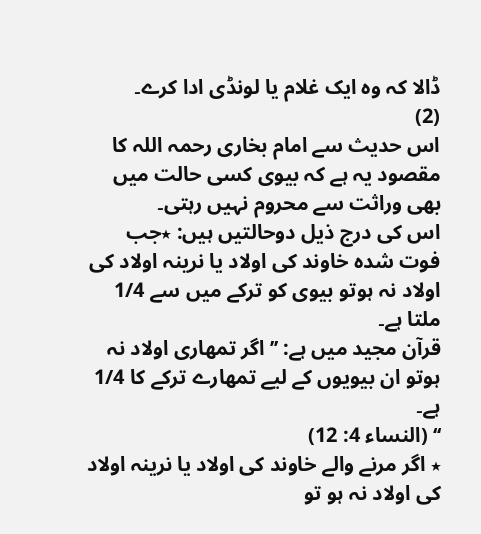ڈالا کہ وہ ایک غلام یا لونڈی ادا کرے۔
(2)
اس حدیث سے امام بخاری رحمہ اللہ کا مقصود یہ ہے کہ بیوی کسی حالت میں بھی وراثت سے محروم نہیں رہتی۔
اس کی درج ذیل دوحالتیں ہیں: ٭جب فوت شدہ خاوند کی اولاد یا نرینہ اولاد کی اولاد نہ ہوتو بیوی کو ترکے میں سے 1/4 ملتا ہے۔
قرآن مجید میں ہے: ’’اگر تمھاری اولاد نہ ہوتو ان بیویوں کے لیے تمھارے ترکے کا 1/4 ہے۔
‘‘ (النساء 4: 12)
٭ اگر مرنے والے خاوند کی اولاد یا نرینہ اولاد کی اولاد نہ ہو تو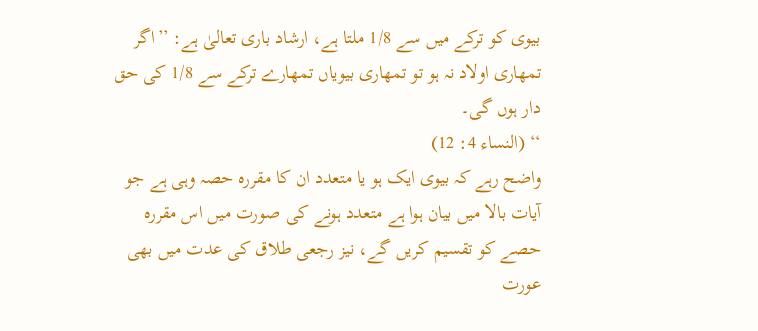بیوی کو ترکے میں سے 1/8 ملتا ہے، ارشاد باری تعالیٰ ہے: ’’اگر تمھاری اولاد نہ ہو تو تمھاری بیویاں تمھارے ترکے سے 1/8 کی حق دار ہوں گی۔
‘‘ (النساء 4: 12)
واضح رہے کہ بیوی ایک ہو یا متعدد ان کا مقررہ حصہ وہی ہے جو آیات بالا میں بیان ہوا ہے متعدد ہونے کی صورت میں اس مقررہ حصے کو تقسیم کریں گے، نیز رجعی طلاق کی عدت میں بھی عورت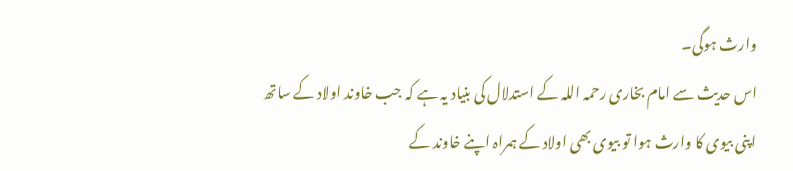وارث ہوگی۔
اس حدیث سے امام بخاری رحمہ اللہ کے استدلال کی بنیاد یہ ہے کہ جب خاوند اولاد کے ساتھ اپنی بیوی کا وارث ہوا تو بیوی بھی اولاد کے ہمراہ اپنے خاوند کے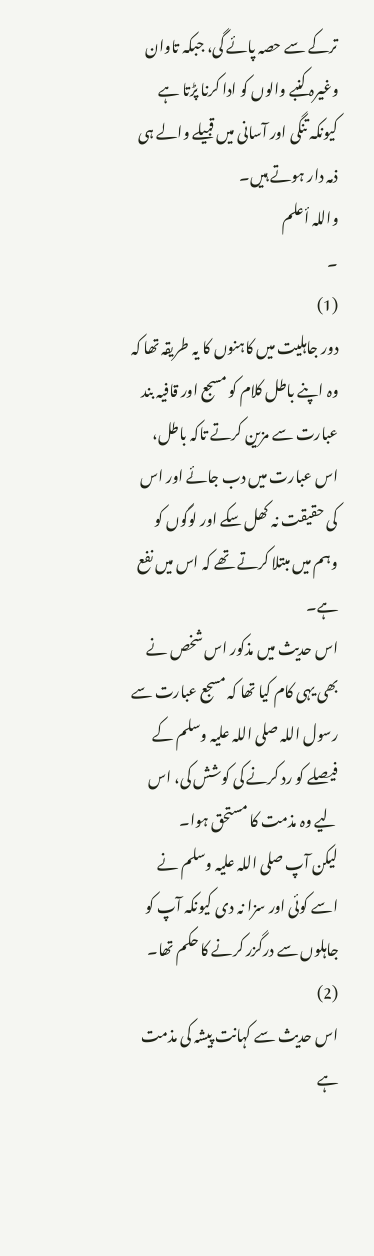ترکے سے حصہ پائے گی، جبکہ تاوان وغیرہ کنبے والوں کو ادا کرنا پڑتا ہے کیونکہ تنگی اور آسانی میں قبیلے والے ہی ذمہ دار ہوتے ہیں۔
واللہ أعلم
۔
(1)
دور جاہلیت میں کاہنوں کا یہ طریقہ تھا کہ وہ اپنے باطل کلام کو مسجع اور قافیہ بند عبارت سے مزین کرتے تاکہ باطل، اس عبارت میں دب جائے اور اس کی حقیقت نہ کھل سکے اور لوگوں کو وہم میں مبتلا کرتے تھے کہ اس میں نفع ہے۔
اس حدیث میں مذکور اس شخص نے بھی یہی کام کیا تھا کہ مسجع عبارت سے رسول اللہ صلی اللہ علیہ وسلم کے فیصلے کو رد کرنے کی کوشش کی، اس لیے وہ مذمت کا مستحق ہوا۔
لیکن آپ صلی اللہ علیہ وسلم نے اسے کوئی اور سزا نہ دی کیونکہ آپ کو جاہلوں سے درگزر کرنے کا حکم تھا۔
(2)
اس حدیث سے کہانت پیشہ کی مذمت ہے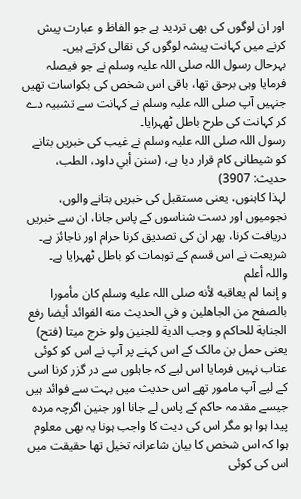اور ان لوگوں کی بھی تردید ہے جو الفاظ و عبارت پیش کرنے میں کہانت پیشہ لوگوں کی نقالی کرتے ہیں۔
بہرحال رسول اللہ صلی اللہ علیہ وسلم نے جو فیصلہ فرمایا وہی برحق تھا، باقی اس شخص کی بکواسات تھیں جنہیں آپ صلی اللہ علیہ وسلم نے کہانت سے تشبیہ دے کر کہانت کی طرح باطل ٹھہرایا۔
رسول اللہ صلی اللہ علیہ وسلم نے غیب کی خبریں بتانے کو شیطانی کام قرار دیا ہے، (سنن أبي داود، الطب، حدیث: 3907)
لہذا کاہنوں، یعنی مستقبل کی خبریں بتانے والوں، نجومیوں اور دست شناسوں کے پاس جانا، ان سے خبریں دریافت کرنا، پھر ان کی تصدیق کرنا حرام اور ناجائز ہے۔
شریعت نے اس قسم کے توہمات کو باطل ٹھہرایا ہے۔
واللہ أعلم
و إنما لم یعاقبه لأنه صلی اللہ علیه وسلم کان مأمورا بالصفح من الجاھلین و في الحدیث منه الفوائد أیضا رفع الجنابة للحاکم و وجب الدیة للجنین ولو خرج میتا (فتح)
یعنی حمل بن مالک کے اس کہنے پر آپ نے اس کو کوئی عتاب نہیں فرمایا اس لیے کہ جاہلوں سے در گزر کرنا اسی کے لیے آپ مامور تھے اس حدیث میں بہت سے فوائد ہیں جیسے مقدمہ حاکم کے پاس لے جانا اور جنین اگرچہ مردہ پیدا ہوا ہو مگر اس کی دیت کا واجب ہونا یہ بھی معلوم ہوا کہ اس شخص کا بیان شاعرانہ تخیل تھا حقیقت میں اس کی کوئی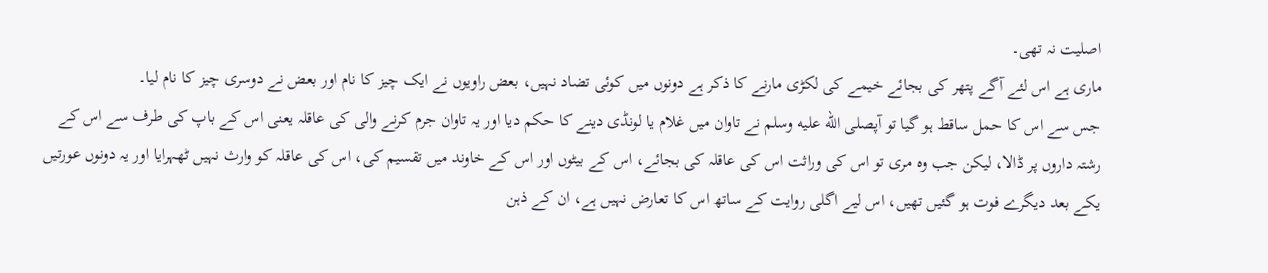اصلیت نہ تھی۔
ماری ہے اس لئے آگے پتھر کی بجائے خیمے کی لکڑی مارنے کا ذکر ہے دونوں میں کوئی تضاد نہیں، بعض راویوں نے ایک چیز کا نام اور بعض نے دوسری چیز کا نام لیا۔
جس سے اس کا حمل ساقط ہو گیا تو آپصلى الله عليه وسلم نے تاوان میں غلام یا لونڈی دینے کا حکم دیا اور یہ تاوان جرم کرنے والی کی عاقلہ یعنی اس کے باپ کی طرف سے اس کے رشتہ داروں پر ڈالا، لیکن جب وہ مری تو اس کی وراثت اس کی عاقلہ کی بجائے، اس کے بیٹوں اور اس کے خاوند میں تقسیم کی، اس کی عاقلہ کو وارث نہیں ٹھہرایا اور یہ دونوں عورتیں یکے بعد دیگرے فوت ہو گئیں تھیں، اس لیے اگلی روایت کے ساتھ اس کا تعارض نہیں ہے، ان کے ذہن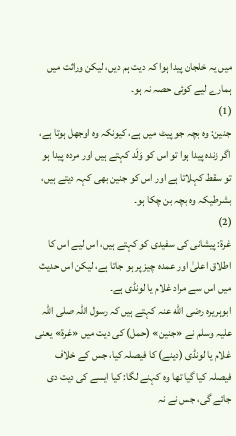میں یہ خلجان پیدا ہوا کہ دیت ہم دیں، لیکن وراثت میں ہمارے لیے کوئی حصہ نہ ہو۔
(1)
جنين: وہ بچہ جو پیٹ میں ہے، کیونکہ وہ اوجھل ہوتا ہے، اگر زندہ پیدا ہوا تو اس کو وَلَد کہتے ہیں اور مردہ پیدا ہو تو سقط کہلاتا ہے اور اس کو جنین بھی کہہ دیتے ہیں، بشرطیکہ وہ بچہ بن چکا ہو۔
(2)
غرة: پیشانی کی سفیدی کو کہتے ہیں، اس لیے اس کا اطلاق اعلیٰ اور عمدہ چیز پر ہو جاتا ہے، لیکن اس حدیث میں اس سے مراد غلام یا لونڈی ہے۔
ابوہریرہ رضی الله عنہ کہتے ہیں کہ رسول اللہ صلی اللہ علیہ وسلم نے «جنين» (حمل) کی دیت میں «غرة» یعنی غلام یا لونڈی (دینے) کا فیصلہ کیا، جس کے خلاف فیصلہ کیا گیا تھا وہ کہنے لگا: کیا ایسے کی دیت دی جائے گی، جس نے نہ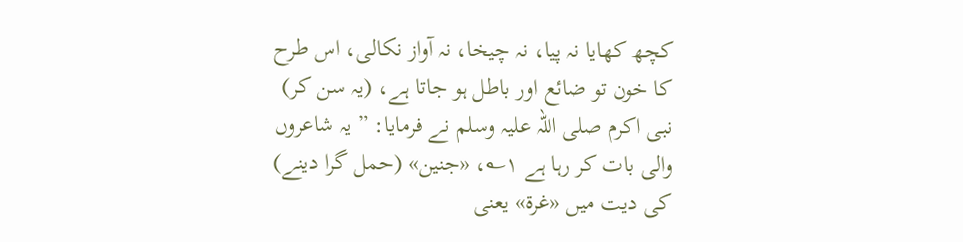کچھ کھایا نہ پیا، نہ چیخا، نہ آواز نکالی، اس طرح کا خون تو ضائع اور باطل ہو جاتا ہے، (یہ سن کر) نبی اکرم صلی اللہ علیہ وسلم نے فرمایا: ” یہ شاعروں والی بات کر رہا ہے ۱؎، «جنين» (حمل گرا دینے) کی دیت میں «غرة» یعنی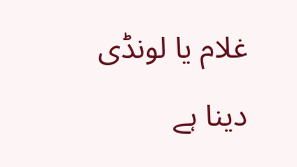غلام یا لونڈی دینا ہے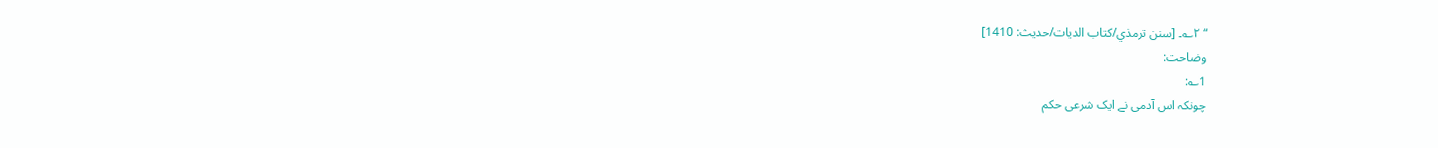“ ۲؎۔ [سنن ترمذي/كتاب الديات/حدیث: 1410]
وضاحت:
1؎:
چونکہ اس آدمی نے ایک شرعی حکم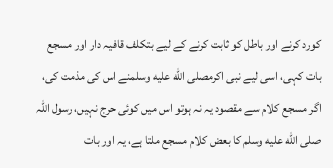کورد کرنے اور باطل کو ثابت کرنے کے لیے بتکلف قافیہ دار اور مسجع بات کہی، اسی لیے نبی اکرمصلى الله عليه وسلمنے اس کی مذمت کی، اگر مسجع کلام سے مقصود یہ نہ ہوتو اس میں کوئی حرج نہیں، رسول اللہ صلى الله عليه وسلم کا بعض کلام مسجع ملتا ہے، یہ اور بات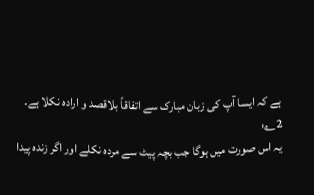ہے کہ ایسا آپ کی زبان مبارک سے اتفاقاً بلاقصد و ارادہ نکلا ہے۔
2؎:
یہ اس صورت میں ہوگا جب بچہ پیٹ سے مردہ نکلے اور اگر زندہ پیدا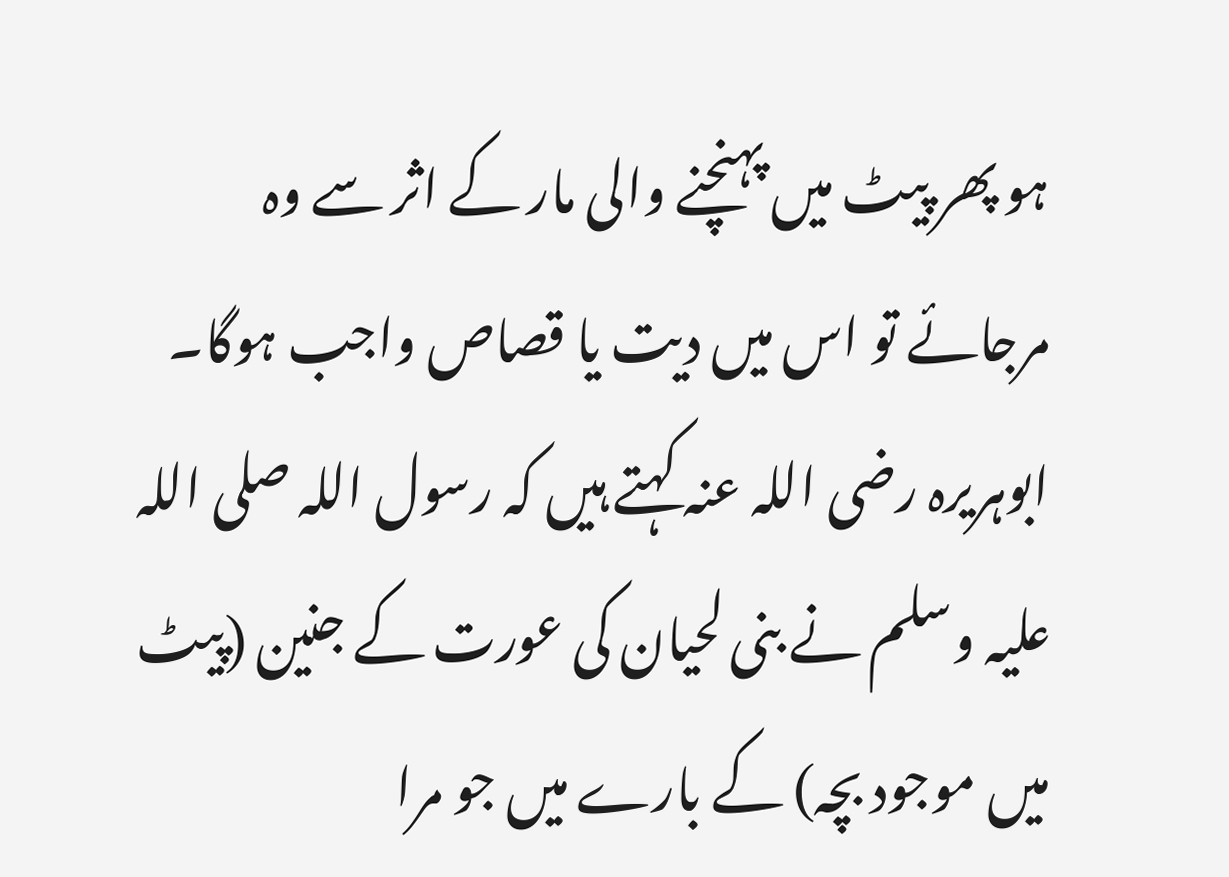ہو پھر پیٹ میں پہنچنے والی مار کے اثر سے وہ مرجائے تو اس میں دیت یا قصاص واجب ہوگا۔
ابوہریرہ رضی اللہ عنہ کہتے ہیں کہ رسول اللہ صلی اللہ علیہ وسلم نے بنی لحیان کی عورت کے جنین (پیٹ میں موجود بچہ) کے بارے میں جو مرا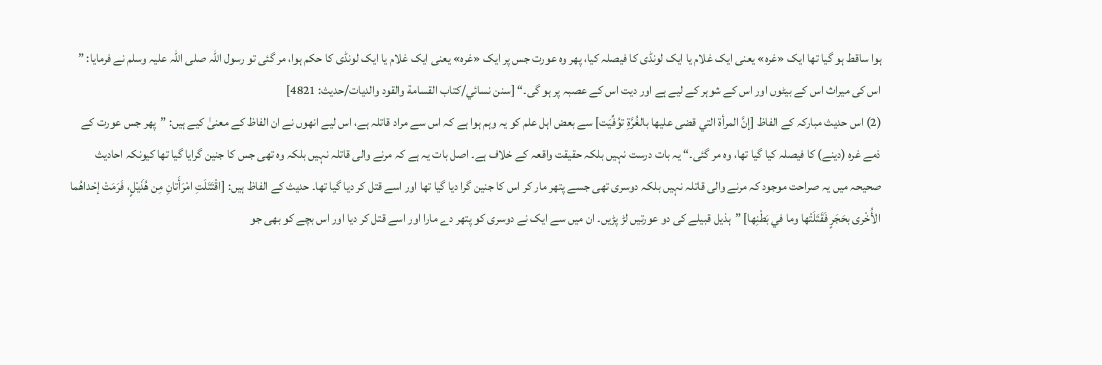ہوا ساقط ہو گیا تھا ایک «غرہ» یعنی ایک غلام یا ایک لونڈی کا فیصلہ کیا، پھر وہ عورت جس پر ایک «غرہ» یعنی ایک غلام یا ایک لونڈی کا حکم ہوا، مر گئی تو رسول اللہ صلی اللہ علیہ وسلم نے فرمایا: ” اس کی میراث اس کے بیٹوں اور اس کے شوہر کے لیے ہے اور دیت اس کے عصبہ پر ہو گی۔“ [سنن نسائي/كتاب القسامة والقود والديات/حدیث: 4821]
(2) اس حدیث مبارکہ کے الفاظ [إنَّ المرأة التي قضى عليها بالغُرَّةِ توُفِّيَت] سے بعض اہل علم کو یہ وہم ہوا ہے کہ اس سے مراد قاتلہ ہے، اس لیے انھوں نے ان الفاظ کے معنیٰ کیے ہیں: ”پھر جس عورت کے ذمے غرہ (دینے) کا فیصلہ کیا گیا تھا، وہ مر گئی۔“ یہ بات درست نہیں بلکہ حقیقت واقعہ کے خلاف ہے۔ اصل بات یہ ہے کہ مرنے والی قاتلہ نہیں بلکہ وہ تھی جس کا جنین گرایا گیا تھا کیونکہ احادیث صحیحہ میں یہ صراحت موجود کہ مرنے والی قاتلہ نہیں بلکہ دوسری تھی جسے پتھر مار کر اس کا جنین گرا دیا گیا تھا اور اسے قتل کر دیا گیا تھا۔ حدیث کے الفاظ ہیں: [اقْتَتَلَتِ امْرَأَتانِ مِن هُذَيْلٍ، فَرَمَتْ إحْداهُما الأُخْرى بحَجَرٍ فَقَتَلَتْها وما في بَطْنِها] ”ہذیل قبیلے کی دو عورتیں لڑ پڑیں۔ ان میں سے ایک نے دوسری کو پتھر دے مارا اور اسے قتل کر دیا اور اس بچے کو بھی جو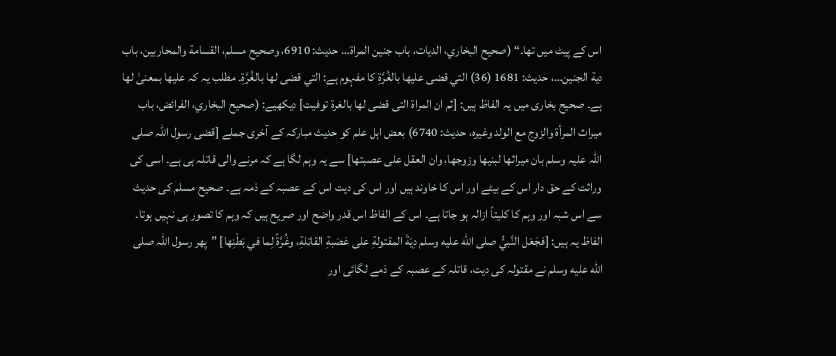اس کے پیٹ میں تھا۔“ (صحیح البخاري، الدیات، باب جنین المراة… حدیث: 6910، وصحیح مسلم، القسامة والمحاربین، باب دیة الجنین…، حدیث: 1681 (36) التي قضى عليها بالغُرَّةِ کا مفہوم ہے: التي قضى لها بالغُرَّةِ۔ مطلب یہ کہ علیھا بمعنیٰ لھا ہے۔ صحیح بخاری میں یہ الفاظ ہیں: [ثم ان المراۃ التی قضی لھا بالغرۃ توفیت] دیکھیے: (صحیح البخاري، الفرائض، باب میراث المرأة والزوج مع الولد وغیرہ، حدیث: 6740) بعض اہل علم کو حدیث مبارکہ کے آخری جملے [قضی رسول اللہ صلی اللہ علیہ وسلم بان میراثھا لبنیھا وزوجھا، وان العقل علی عصبتھا] سے یہ وہم لگا ہے کہ مرنے والی قاتلہ ہی ہے۔ اسی کی وراثت کے حق دار اس کے بیٹے اور اس کا خاوند ہیں اور اس کی دیت اس کے عصبہ کے ذمہ ہے۔ صحیح مسلم کی حدیث سے اس شبہ اور وہم کا کلیتاً ازالہ ہو جاتا ہے۔ اس کے الفاظ اس قدر واضح اور صریح ہیں کہ وہم کا تصور ہی نہیں ہوتا۔ الفاظ یہ ہیں: [فجَعَل النَّبيُّ صلى الله عليه وسلم دِيَةَ المقتولةِ على عَصَبةِ القاتلةِ، وغُرَّةً لِما في بَطْنِها] ”پھر رسول اللہ صلى الله عليه وسلم نے مقتولہ کی دیت، قاتلہ کے عصبہ کے ذمے لگائی اور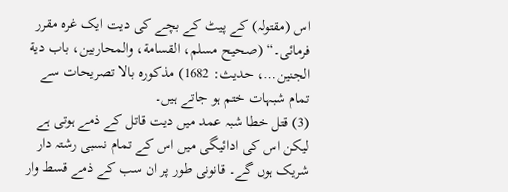اس (مقتولہ) کے پیٹ کے بچے کی دیت ایک غرہ مقرر فرمائی۔“ (صحیح مسلم، القسامة، والمحاربین، باب دیة الجنین…، حدیث: 1682) مذکورہ بالا تصریحات سے تمام شبہات ختم ہو جاتے ہیں۔
(3) قتل خطا شبہ عمد میں دیت قاتل کے ذمے ہوتی ہے لیکن اس کی ادائیگی میں اس کے تمام نسبی رشتہ دار شریک ہوں گے۔ قانونی طور پر ان سب کے ذمے قسط وار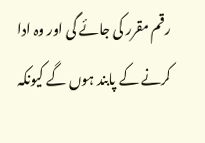رقم مقرر کی جائے گی اور وہ ادا کرنے کے پابند ہوں گے کیونکہ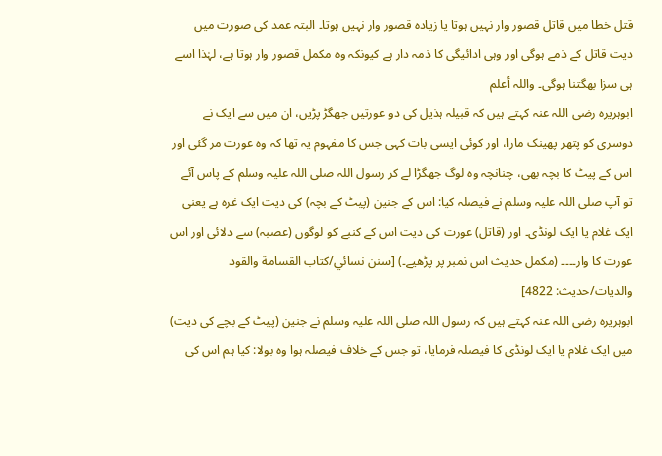قتل خطا میں قاتل قصور وار نہیں ہوتا یا زیادہ قصور وار نہیں ہوتا۔ البتہ عمد کی صورت میں دیت قاتل کے ذمے ہوگی اور وہی ادائیگی کا ذمہ دار ہے کیونکہ وہ مکمل قصور وار ہوتا ہے، لہٰذا اسے ہی سزا بھگتنا ہوگی۔ واللہ أعلم
ابوہریرہ رضی اللہ عنہ کہتے ہیں کہ قبیلہ ہذیل کی دو عورتیں جھگڑ پڑیں، ان میں سے ایک نے دوسری کو پتھر پھینک مارا، اور کوئی ایسی بات کہی جس کا مفہوم یہ تھا کہ وہ عورت مر گئی اور اس کے پیٹ کا بچہ بھی، چنانچہ وہ لوگ جھگڑا لے کر رسول اللہ صلی اللہ علیہ وسلم کے پاس آئے تو آپ صلی اللہ علیہ وسلم نے فیصلہ کیا: اس کے جنین (پیٹ کے بچہ) کی دیت ایک غرہ ہے یعنی ایک غلام یا ایک لونڈی۔ اور (قاتل) عورت کی دیت اس کے کنبے کو لوگوں (عصبہ) سے دلائی اور اس عورت کا وار۔۔۔۔ (مکمل حدیث اس نمبر پر پڑھیے۔) [سنن نسائي/كتاب القسامة والقود والديات/حدیث: 4822]
ابوہریرہ رضی اللہ عنہ کہتے ہیں کہ رسول اللہ صلی اللہ علیہ وسلم نے جنین (پیٹ کے بچے کی دیت) میں ایک غلام یا ایک لونڈی کا فیصلہ فرمایا، تو جس کے خلاف فیصلہ ہوا وہ بولا: کیا ہم اس کی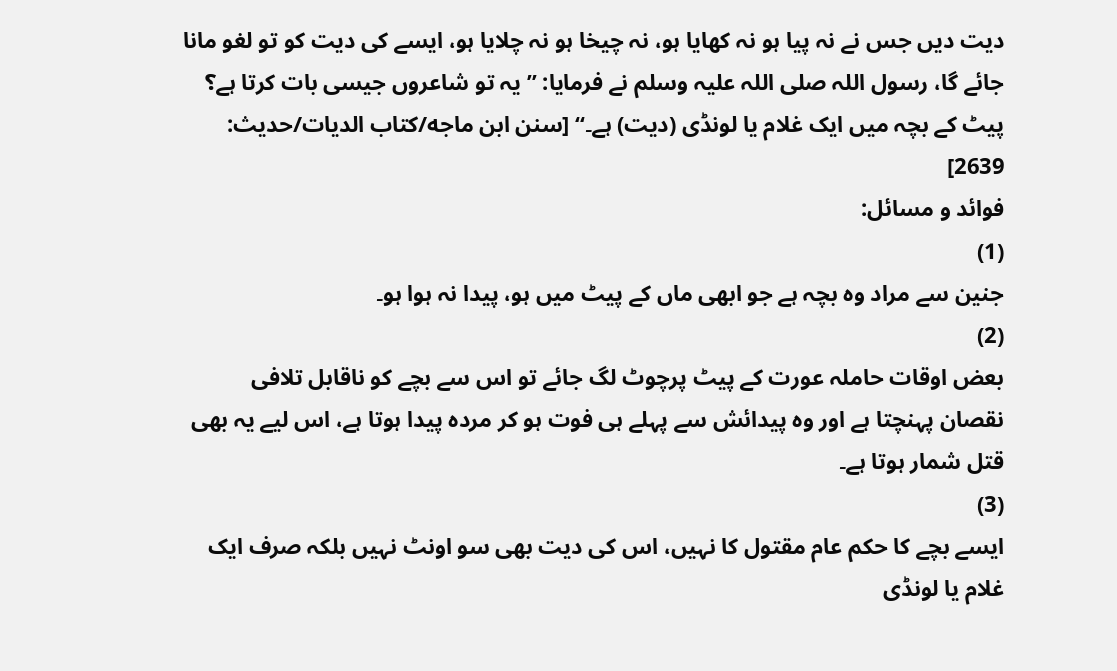دیت دیں جس نے نہ پیا ہو نہ کھایا ہو، نہ چیخا ہو نہ چلایا ہو، ایسے کی دیت کو تو لغو مانا جائے گا، رسول اللہ صلی اللہ علیہ وسلم نے فرمایا: ” یہ تو شاعروں جیسی بات کرتا ہے؟ پیٹ کے بچہ میں ایک غلام یا لونڈی (دیت) ہے۔“ [سنن ابن ماجه/كتاب الديات/حدیث: 2639]
فوائد و مسائل:
(1)
جنین سے مراد وہ بچہ ہے جو ابھی ماں کے پیٹ میں ہو، پیدا نہ ہوا ہو۔
(2)
بعض اوقات حاملہ عورت کے پیٹ پرچوٹ لگ جائے تو اس سے بچے کو ناقابل تلافی نقصان پہنچتا ہے اور وہ پیدائش سے پہلے ہی فوت ہو کر مردہ پیدا ہوتا ہے، اس لیے یہ بھی قتل شمار ہوتا ہے۔
(3)
ایسے بچے کا حکم عام مقتول کا نہیں، اس کی دیت بھی سو اونٹ نہیں بلکہ صرف ایک غلام یا لونڈی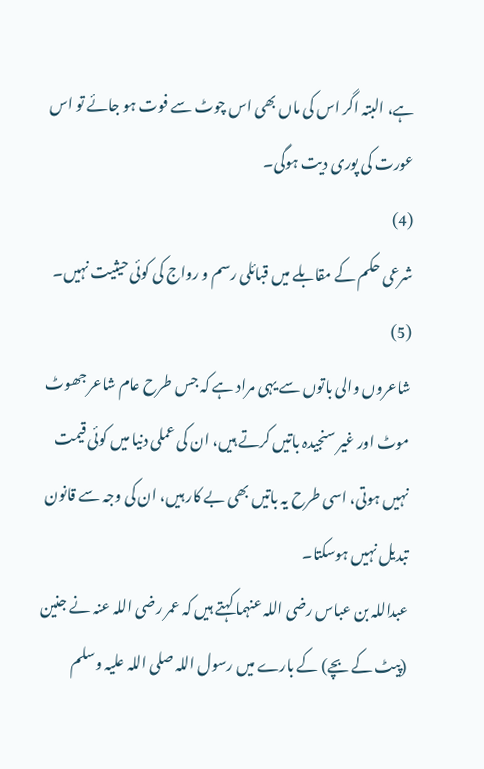ہے، البتہ اگر اس کی ماں بھی اس چوٹ سے فوت ہو جائے تو اس عورت کی پوری دیت ہوگی۔
(4)
شرعی حکم کے مقابلے میں قبائلی رسم و رواج کی کوئی حیثیت نہیں۔
(5)
شاعروں والی باتوں سے یہی مراد ہے کہ جس طرح عام شاعر جھوٹ موٹ اور غیر سنجیدہ باتیں کرتے ہیں، ان کی عملی دنیا میں کوئی قیمت نہیں ہوتی، اسی طرح یہ باتیں بھی بے کار ہیں، ان کی وجہ سے قانون تبدیل نہیں ہوسکتا۔
عبداللہ بن عباس رضی اللہ عنہما کہتے ہیں کہ عمر رضی اللہ عنہ نے جنین (پیٹ کے بچے) کے بارے میں رسول اللہ صلی اللہ علیہ وسلم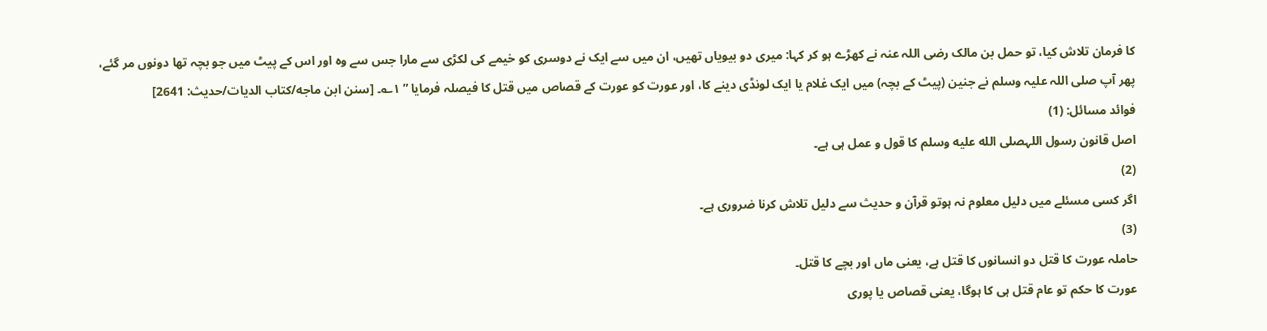کا فرمان تلاش کیا، تو حمل بن مالک رضی اللہ عنہ نے کھڑے ہو کر کہا: میری دو بیویاں تھیں، ان میں سے ایک نے دوسری کو خیمے کی لکڑی سے مارا جس سے وہ اور اس کے پیٹ میں جو بچہ تھا دونوں مر گئے، پھر آپ صلی اللہ علیہ وسلم نے جنین (پیٹ کے بچہ) میں ایک غلام یا ایک لونڈی دینے کا، اور عورت کو عورت کے قصاص میں قتل کا فیصلہ فرمایا ” ۱؎۔ [سنن ابن ماجه/كتاب الديات/حدیث: 2641]
فوائد مسائل: (1)
اصل قانون رسول اللہصلى الله عليه وسلم کا قول و عمل ہی ہے۔
(2)
اگر کسی مسئلے میں دلیل معلوم نہ ہوتو قرآن و حدیث سے دلیل تلاش کرنا ضروری ہے۔
(3)
حاملہ عورت کا قتل دو انسانوں کا قتل ہے، یعنی ماں اور بچے کا قتل۔
عورت کا حکم تو عام قتل ہی کا ہوگا، یعنی قصاص یا پوری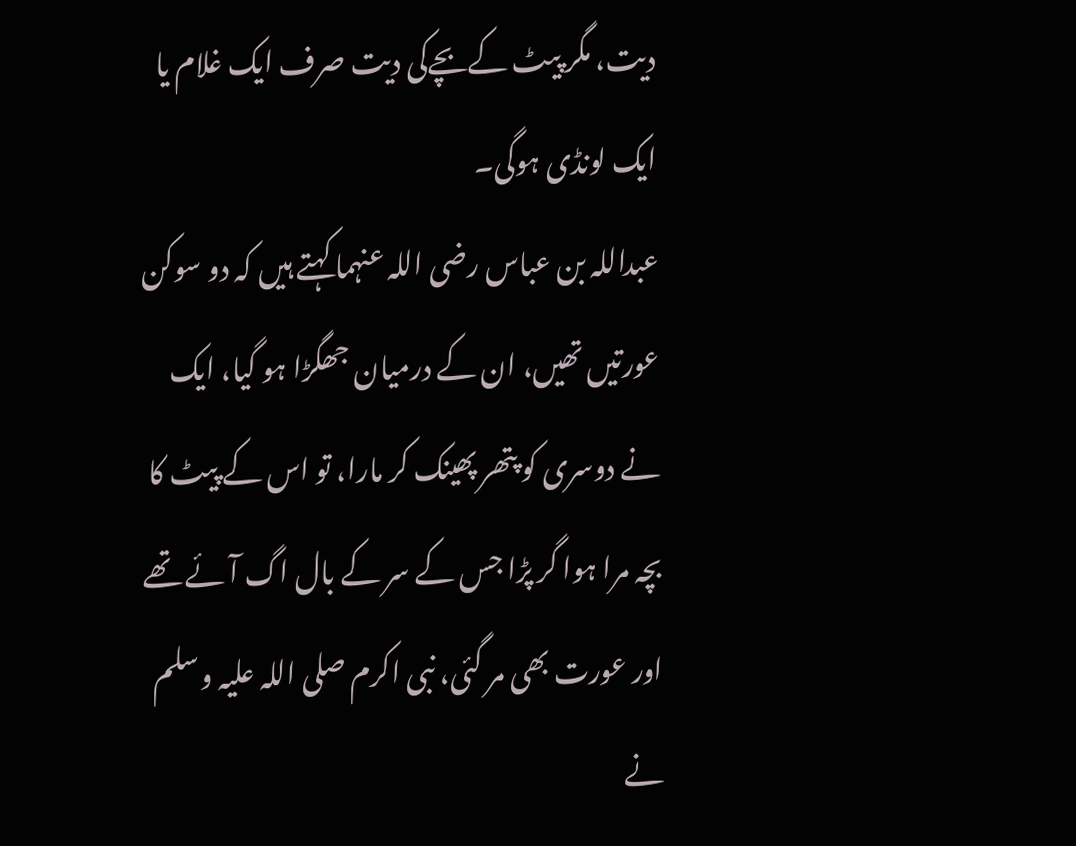دیت، مگر پیٹ کےبچےکی دیت صرف ایک غلام یا ایک لونڈی ہوگی۔
عبداللہ بن عباس رضی اللہ عنہما کہتے ہیں کہ دو سوکن عورتیں تھیں، ان کے درمیان جھگڑا ہو گیا، ایک نے دوسری کو پتھر پھینک کر مارا، تو اس کے پیٹ کا بچہ مرا ہوا گر پڑا جس کے سر کے بال اگ آئے تھے اور عورت بھی مر گئی، نبی اکرم صلی اللہ علیہ وسلم نے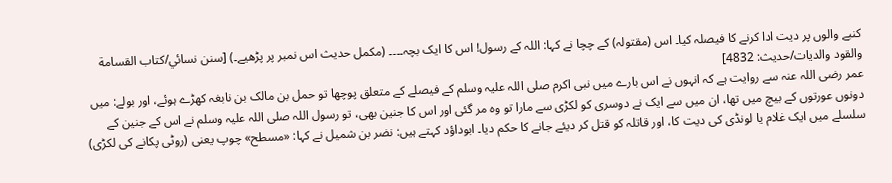کنبے والوں پر دیت ادا کرنے کا فیصلہ کیا۔ اس (مقتولہ) کے چچا نے کہا: اللہ کے رسول! اس کا ایک بچہ۔۔۔۔ (مکمل حدیث اس نمبر پر پڑھیے۔) [سنن نسائي/كتاب القسامة والقود والديات/حدیث: 4832]
عمر رضی اللہ عنہ سے روایت ہے کہ انہوں نے اس بارے میں نبی اکرم صلی اللہ علیہ وسلم کے فیصلے کے متعلق پوچھا تو حمل بن مالک بن نابغہ کھڑے ہوئے، اور بولے: میں دونوں عورتوں کے بیچ میں تھا، ان میں سے ایک نے دوسری کو لکڑی سے مارا تو وہ مر گئی اور اس کا جنین بھی، تو رسول اللہ صلی اللہ علیہ وسلم نے اس کے جنین کے سلسلے میں ایک غلام یا لونڈی کی دیت کا، اور قاتلہ کو قتل کر دیئے جانے کا حکم دیا۔ ابوداؤد کہتے ہیں: نضر بن شمیل نے کہا: «مسطح» چوپ یعنی (روٹی پکانے کی لکڑی)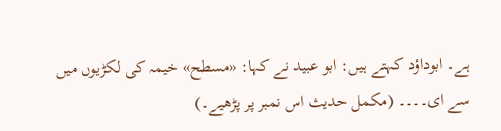ہے۔ ابوداؤد کہتے ہیں: ابو عبید نے کہا: «مسطح» خیمہ کی لکڑیوں میں سے ای۔۔۔۔ (مکمل حدیث اس نمبر پر پڑھیے۔)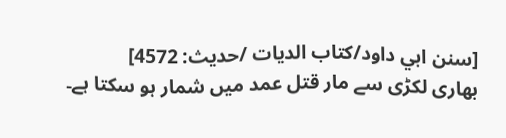[سنن ابي داود/كتاب الديات /حدیث: 4572]
بھاری لکڑی سے مار قتل عمد میں شمار ہو سکتا ہے۔